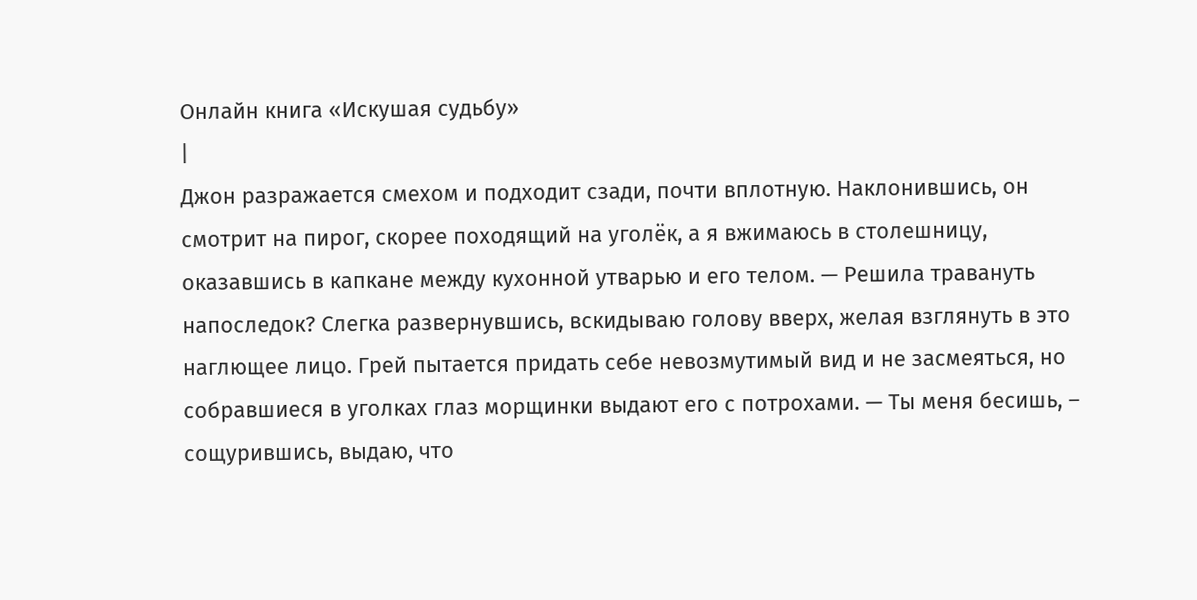Онлайн книга «Искушая судьбу»
|
Джон разражается смехом и подходит сзади, почти вплотную. Наклонившись, он смотрит на пирог, скорее походящий на уголёк, а я вжимаюсь в столешницу, оказавшись в капкане между кухонной утварью и его телом. — Решила травануть напоследок? Слегка развернувшись, вскидываю голову вверх, желая взглянуть в это наглющее лицо. Грей пытается придать себе невозмутимый вид и не засмеяться, но собравшиеся в уголках глаз морщинки выдают его с потрохами. — Ты меня бесишь, – сощурившись, выдаю, что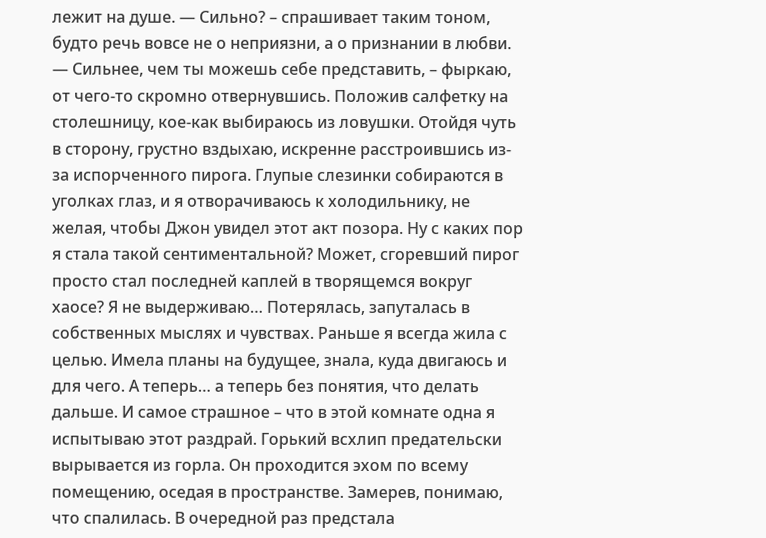лежит на душе. — Сильно? – спрашивает таким тоном, будто речь вовсе не о неприязни, а о признании в любви. — Сильнее, чем ты можешь себе представить, – фыркаю, от чего-то скромно отвернувшись. Положив салфетку на столешницу, кое-как выбираюсь из ловушки. Отойдя чуть в сторону, грустно вздыхаю, искренне расстроившись из-за испорченного пирога. Глупые слезинки собираются в уголках глаз, и я отворачиваюсь к холодильнику, не желая, чтобы Джон увидел этот акт позора. Ну с каких пор я стала такой сентиментальной? Может, сгоревший пирог просто стал последней каплей в творящемся вокруг хаосе? Я не выдерживаю… Потерялась, запуталась в собственных мыслях и чувствах. Раньше я всегда жила с целью. Имела планы на будущее, знала, куда двигаюсь и для чего. А теперь… а теперь без понятия, что делать дальше. И самое страшное – что в этой комнате одна я испытываю этот раздрай. Горький всхлип предательски вырывается из горла. Он проходится эхом по всему помещению, оседая в пространстве. Замерев, понимаю, что спалилась. В очередной раз предстала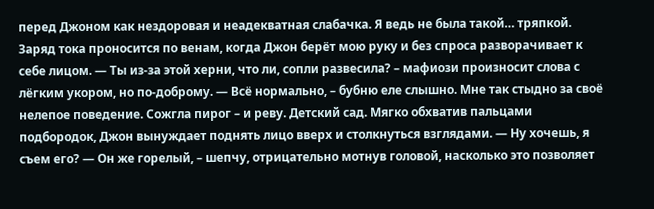перед Джоном как нездоровая и неадекватная слабачка. Я ведь не была такой… тряпкой. Заряд тока проносится по венам, когда Джон берёт мою руку и без спроса разворачивает к себе лицом. — Ты из-за этой херни, что ли, сопли развесила? – мафиози произносит слова с лёгким укором, но по-доброму. — Всё нормально, – бубню еле слышно. Мне так стыдно за своё нелепое поведение. Сожгла пирог – и реву. Детский сад. Мягко обхватив пальцами подбородок, Джон вынуждает поднять лицо вверх и столкнуться взглядами. — Ну хочешь, я съем его? — Он же горелый, – шепчу, отрицательно мотнув головой, насколько это позволяет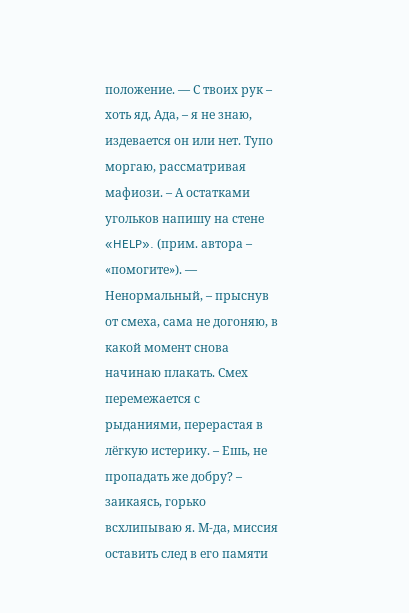положение. — С твоих рук – хоть яд, Ада, – я не знаю, издевается он или нет. Тупо моргаю, рассматривая мафиози. – А остатками угольков напишу на стене «HELP». (прим. автора – «помогите»). — Ненормальный, – прыснув от смеха, сама не догоняю, в какой момент снова начинаю плакать. Смех перемежается с рыданиями, перерастая в лёгкую истерику. – Ешь, не пропадать же добру? – заикаясь, горько всхлипываю я. М-да, миссия оставить след в его памяти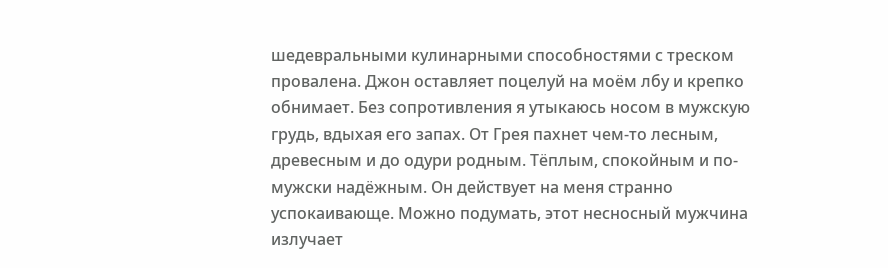шедевральными кулинарными способностями с треском провалена. Джон оставляет поцелуй на моём лбу и крепко обнимает. Без сопротивления я утыкаюсь носом в мужскую грудь, вдыхая его запах. От Грея пахнет чем-то лесным, древесным и до одури родным. Тёплым, спокойным и по-мужски надёжным. Он действует на меня странно успокаивающе. Можно подумать, этот несносный мужчина излучает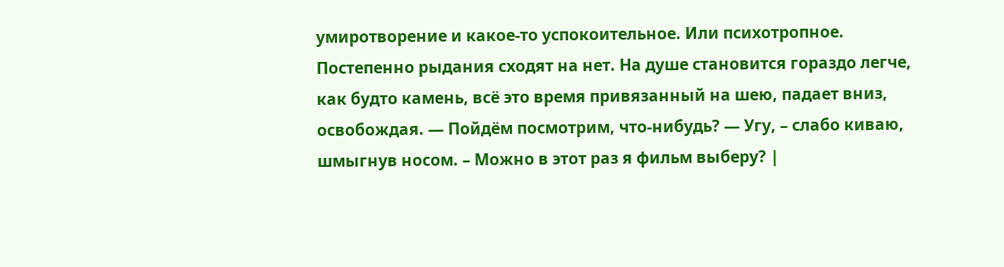умиротворение и какое-то успокоительное. Или психотропное. Постепенно рыдания сходят на нет. На душе становится гораздо легче, как будто камень, всё это время привязанный на шею, падает вниз, освобождая. — Пойдём посмотрим, что-нибудь? — Угу, – слабо киваю, шмыгнув носом. – Можно в этот раз я фильм выберу? |